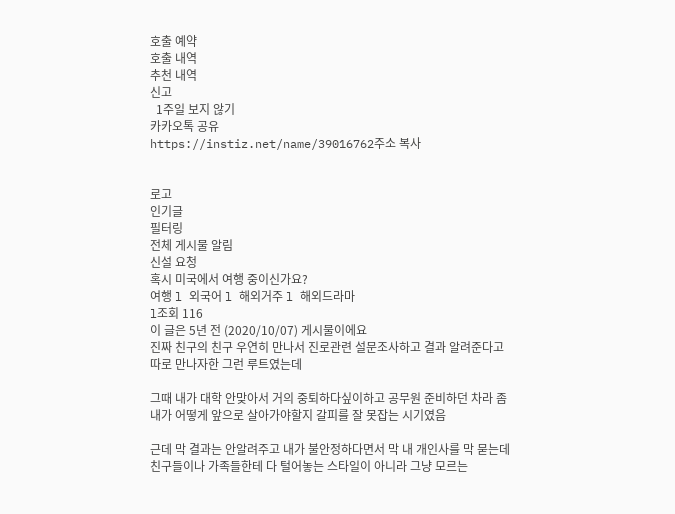호출 예약
호출 내역
추천 내역
신고
  1주일 보지 않기
카카오톡 공유
https://instiz.net/name/39016762주소 복사


로고
인기글
필터링
전체 게시물 알림
신설 요청
혹시 미국에서 여행 중이신가요?
여행 l 외국어 l 해외거주 l 해외드라마
l조회 116
이 글은 5년 전 (2020/10/07) 게시물이에요
진짜 친구의 친구 우연히 만나서 진로관련 설문조사하고 결과 알려준다고 따로 만나자한 그런 루트였는데

그때 내가 대학 안맞아서 거의 중퇴하다싶이하고 공무원 준비하던 차라 좀 내가 어떻게 앞으로 살아가야할지 갈피를 잘 못잡는 시기였음

근데 막 결과는 안알려주고 내가 불안정하다면서 막 내 개인사를 막 묻는데 친구들이나 가족들한테 다 털어놓는 스타일이 아니라 그냥 모르는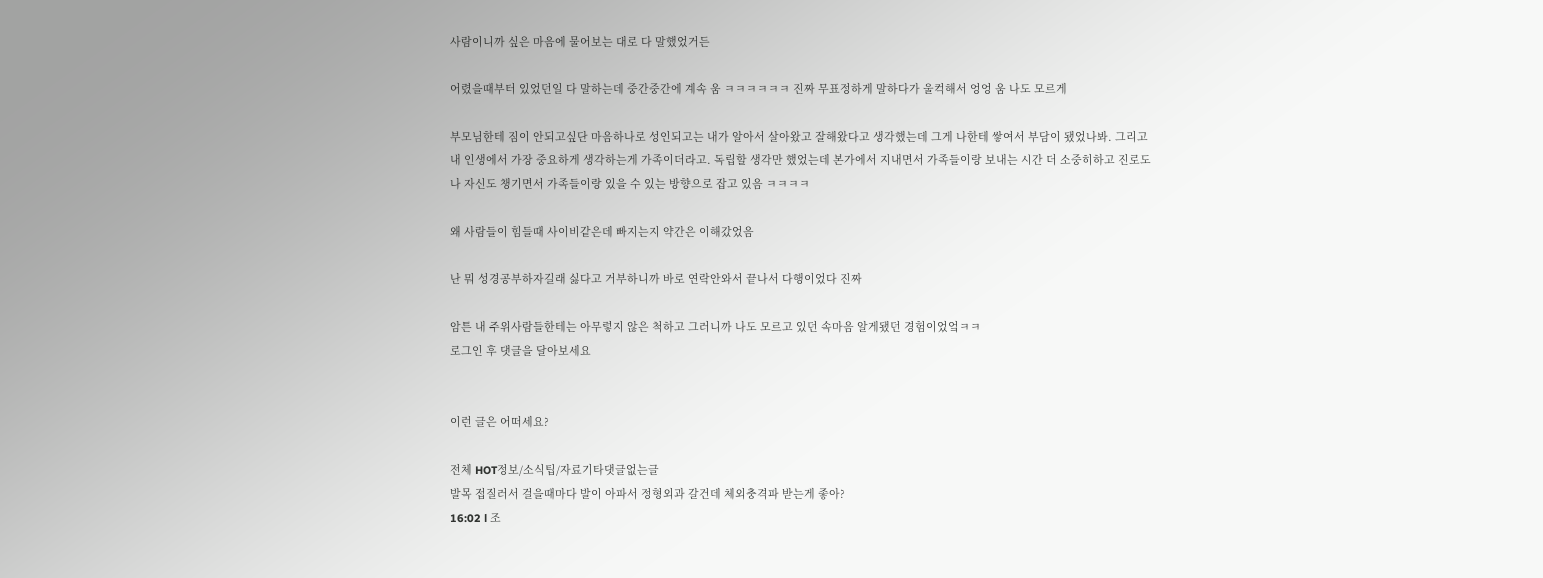사람이니까 싶은 마음에 물어보는 대로 다 말했었거든

어렸을때부터 있었던일 다 말하는데 중간중간에 계속 움 ㅋㅋㅋㅋㅋㅋ 진짜 무표정하게 말하다가 울컥해서 엉엉 움 나도 모르게

부모님한테 짐이 안되고싶단 마음하나로 성인되고는 내가 알아서 살아왔고 잘해왔다고 생각했는데 그게 나한테 쌓여서 부담이 됐었나봐. 그리고 내 인생에서 가장 중요하게 생각하는게 가족이더라고. 독립할 생각만 했었는데 본가에서 지내면서 가족들이랑 보내는 시간 더 소중히하고 진로도 나 자신도 챙기면서 가족들이랑 있을 수 있는 방향으로 잡고 있음 ㅋㅋㅋㅋ

왜 사람들이 힘들때 사이비같은데 빠지는지 약간은 이해갔었음

난 뭐 성경공부하자길래 싫다고 거부하니까 바로 연락안와서 끝나서 다행이었다 진짜

암튼 내 주위사람들한테는 아무렇지 않은 척하고 그러니까 나도 모르고 있던 속마음 알게됐던 경험이었엌ㅋㅋ
로그인 후 댓글을 달아보세요


이런 글은 어떠세요?

전체 HOT정보/소식팁/자료기타댓글없는글
발목 접질러서 걸을때마다 발이 아파서 정형외과 갈건데 체외충격파 받는게 좋아?
16:02 l 조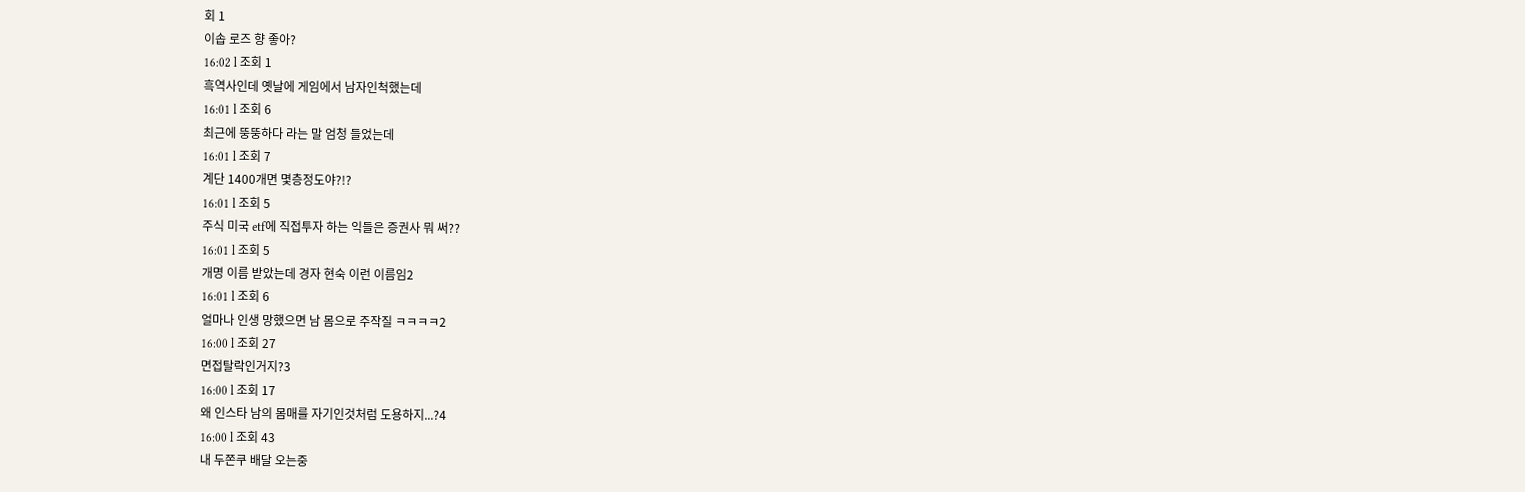회 1
이솝 로즈 향 좋아?
16:02 l 조회 1
흑역사인데 옛날에 게임에서 남자인척했는데
16:01 l 조회 6
최근에 뚱뚱하다 라는 말 엄청 들었는데
16:01 l 조회 7
계단 1400개면 몇층정도야?!?
16:01 l 조회 5
주식 미국 etf에 직접투자 하는 익들은 증권사 뭐 써??
16:01 l 조회 5
개명 이름 받았는데 경자 현숙 이런 이름임2
16:01 l 조회 6
얼마나 인생 망했으면 남 몸으로 주작질 ㅋㅋㅋㅋ2
16:00 l 조회 27
면접탈락인거지?3
16:00 l 조회 17
왜 인스타 남의 몸매를 자기인것처럼 도용하지...?4
16:00 l 조회 43
내 두쫀쿠 배달 오는중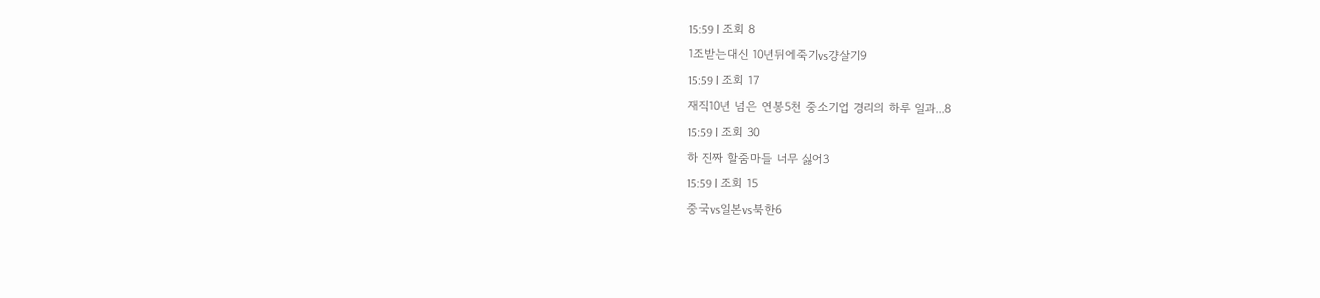15:59 l 조회 8
1조받는대신 10년뒤에죽기vs걍살기9
15:59 l 조회 17
재직10년 넘은 연봉5천 중소기업 경리의 하루 일과...8
15:59 l 조회 30
하 진짜 할줌마들 너무 싫어3
15:59 l 조회 15
중국vs일본vs북한6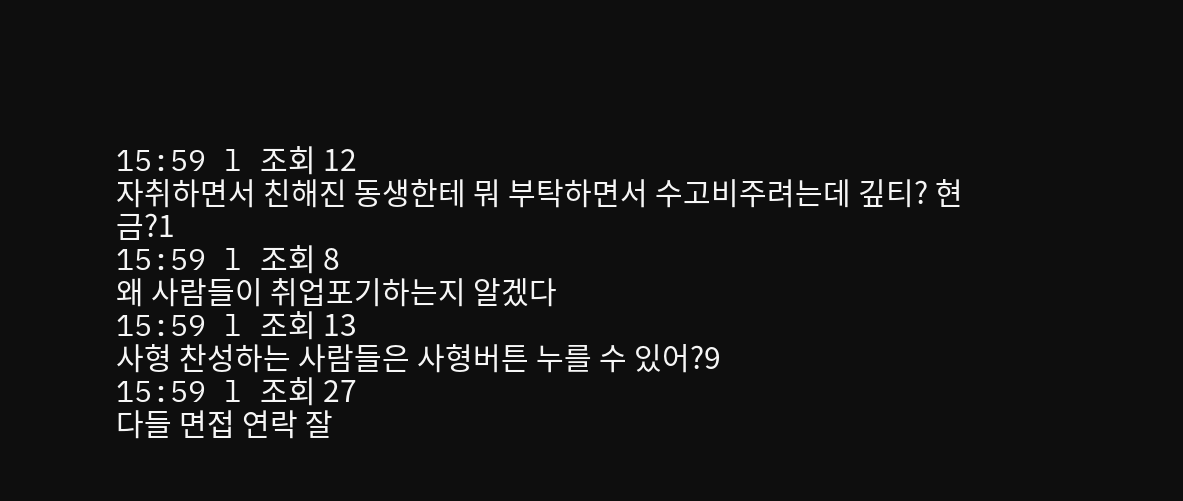15:59 l 조회 12
자취하면서 친해진 동생한테 뭐 부탁하면서 수고비주려는데 깊티? 현금?1
15:59 l 조회 8
왜 사람들이 취업포기하는지 알겠다
15:59 l 조회 13
사형 찬성하는 사람들은 사형버튼 누를 수 있어?9
15:59 l 조회 27
다들 면접 연락 잘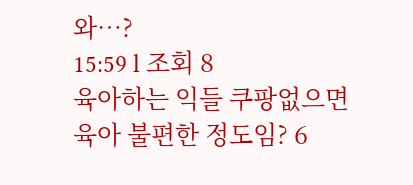와…?
15:59 l 조회 8
육아하는 익들 쿠팡없으면 육아 불편한 정도임? 6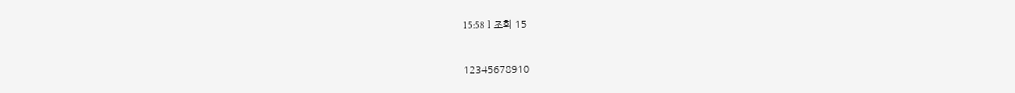15:58 l 조회 15


12345678910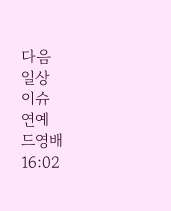다음
일상
이슈
연예
드영배
16:02